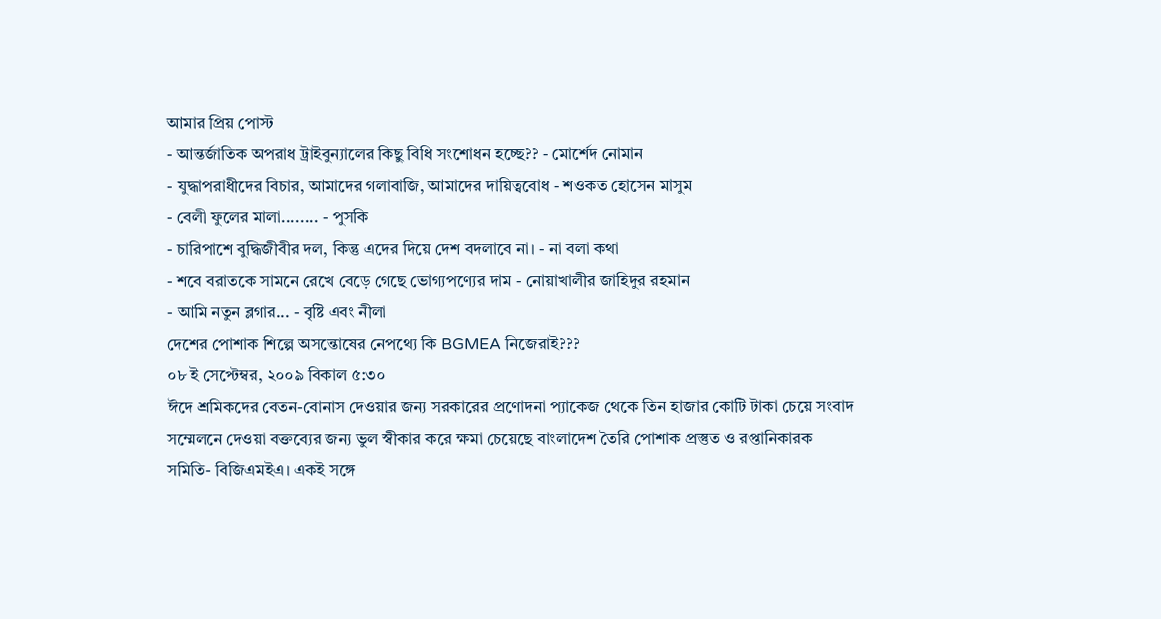আমার প্রিয় পোস্ট
- আন্তর্জাতিক অপরাধ ট্রাইবুন্যালের কিছু বিধি সংশোধন হচ্ছে?? - মোর্শেদ নোমান
- যুদ্ধাপরাধীদের বিচার, আমাদের গলাবাজি, আমাদের দায়িত্ববোধ - শওকত হোসেন মাসুম
- বেলী ফুলের মালা........ - পুসকি
- চারিপাশে বুদ্ধিজীবীর দল, কিন্তু এদের দিয়ে দেশ বদলাবে না। - না বলা কথা
- শবে বরাতকে সামনে রেখে বেড়ে গেছে ভোগ্যপণ্যের দাম - নোয়াখালীর জাহিদুর রহমান
- আমি নতুন ব্লগার... - বৃষ্টি এবং নীলা
দেশের পোশাক শিল্পে অসন্তোষের নেপথ্যে কি BGMEA নিজেরাই???
০৮ ই সেপ্টেম্বর, ২০০৯ বিকাল ৫:৩০
ঈদে শ্রমিকদের বেতন-বোনাস দেওয়ার জন্য সরকারের প্রণোদনা প্যাকেজ থেকে তিন হাজার কোটি টাকা চেয়ে সংবাদ সম্মেলনে দেওয়া বক্তব্যের জন্য ভুল স্বীকার করে ক্ষমা চেয়েছে বাংলাদেশ তৈরি পোশাক প্রস্তুত ও রপ্তানিকারক সমিতি- বিজিএমইএ। একই সঙ্গে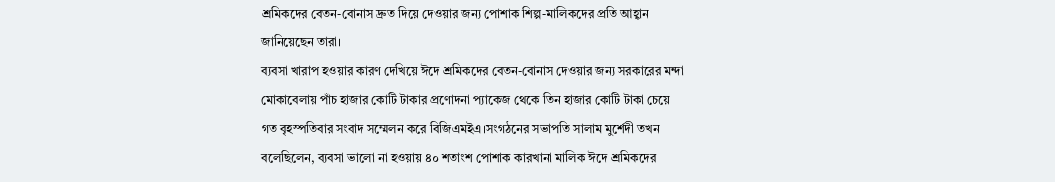শ্রমিকদের বেতন-বোনাস দ্রুত দিয়ে দেওয়ার জন্য পোশাক শিল্প-মালিকদের প্রতি আহ্বান জানিয়েছেন তারা।
ব্যবসা খারাপ হওয়ার কারণ দেখিয়ে ঈদে শ্রমিকদের বেতন-বোনাস দেওয়ার জন্য সরকারের মন্দা মোকাবেলায় পাঁচ হাজার কোটি টাকার প্রণোদনা প্যাকেজ থেকে তিন হাজার কোটি টাকা চেয়ে গত বৃহস্পতিবার সংবাদ সম্মেলন করে বিজিএমইএ।সংগঠনের সভাপতি সালাম মুর্শেদী তখন বলেছিলেন, ব্যবসা ভালো না হওয়ায় ৪০ শতাংশ পোশাক কারখানা মালিক ঈদে শ্রমিকদের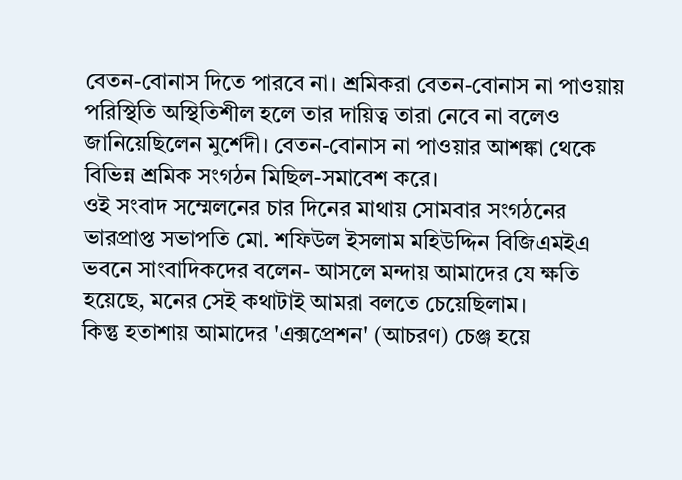বেতন-বোনাস দিতে পারবে না। শ্রমিকরা বেতন-বোনাস না পাওয়ায় পরিস্থিতি অস্থিতিশীল হলে তার দায়িত্ব তারা নেবে না বলেও জানিয়েছিলেন মুর্শেদী। বেতন-বোনাস না পাওয়ার আশঙ্কা থেকে বিভিন্ন শ্রমিক সংগঠন মিছিল-সমাবেশ করে।
ওই সংবাদ সম্মেলনের চার দিনের মাথায় সোমবার সংগঠনের ভারপ্রাপ্ত সভাপতি মো. শফিউল ইসলাম মহিউদ্দিন বিজিএমইএ ভবনে সাংবাদিকদের বলেন- আসলে মন্দায় আমাদের যে ক্ষতি হয়েছে, মনের সেই কথাটাই আমরা বলতে চেয়েছিলাম।
কিন্তু হতাশায় আমাদের 'এক্সপ্রেশন' (আচরণ) চেঞ্জ হয়ে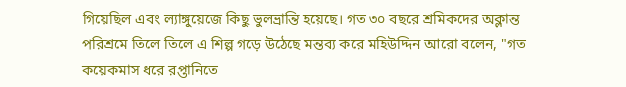গিয়েছিল এবং ল্যাঙ্গুয়েজে কিছু ভুলভ্রান্তি হয়েছে। গত ৩০ বছরে শ্রমিকদের অক্লান্ত পরিশ্রমে তিলে তিলে এ শিল্প গড়ে উঠেছে মন্তব্য করে মহিউদ্দিন আরো বলেন, "গত কয়েকমাস ধরে রপ্তানিতে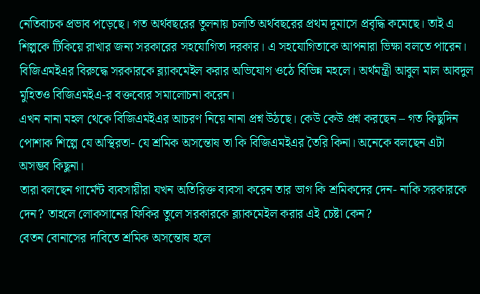নেতিবাচক প্রভাব পড়েছে। গত অর্থবছরের তুলনায় চলতি অর্থবছরের প্রথম দুমাসে প্রবৃদ্ধি কমেছে। তাই এ শিল্পকে টিকিয়ে রাখার জন্য সরকারের সহযোগিতা দরকার। এ সহযোগিতাকে আপনারা ভিক্ষা বলতে পারেন।
বিজিএমইএর বিরুদ্ধে সরকারকে ব্ল্যাকমেইল করার অভিযোগ ওঠে বিভিন্ন মহলে। অর্থমন্ত্রী আবুল মাল আবদুল মুহিতও বিজিএমইএ-র বক্তব্যের সমালোচনা করেন।
এখন নানা মহল থেকে বিজিএমইএর আচরণ নিয়ে নানা প্রশ্ন উঠছে। কেউ কেউ প্রশ্ন করছেন – গত কিছুদিন পোশাক শিল্পে যে অস্থিরতা- যে শ্রমিক অসন্তোষ তা কি বিজিএমইএর তৈরি কিনা। অনেকে বলছেন এটা অসম্ভব কিছুনা।
তারা বলছেন গার্মেন্ট ব্যবসায়ীরা যখন অতিরিক্ত ব্যবসা করেন তার ভাগ কি শ্রমিকদের দেন- নাকি সরকারকে দেন? তাহলে লোকসানের ফিকির তুলে সরকারকে ব্ল্যাকমেইল করার এই চেষ্টা কেন?
বেতন বোনাসের দাবিতে শ্রমিক অসন্তোষ হলে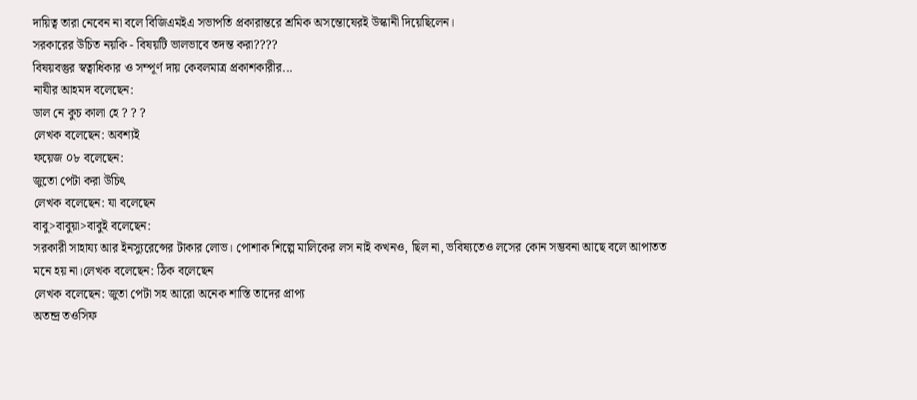দায়িত্ব তারা নেবেন না বলে বিজিএমইএ সভাপতি প্রকারান্তরে শ্রমিক অসন্তোষেরই উস্কানী দিয়েছিলেন।
সরকারের উচিত নয়কি - বিষয়টি ভালভাবে তদন্ত করা????
বিষয়বস্তুর স্বত্বাধিকার ও সম্পূর্ণ দায় কেবলমাত্র প্রকাশকারীর...
নাযীর আহমদ বলেছেন:
ডাল নে কুচ কালা হে ? ? ?
লেখক বলেছেন: অবশ্যই
ফয়েজ ০৮ বলেছেন:
জুতো পেটা করা উচিৎ
লেখক বলেছেন: যা বলেছেন
বাবু>বাবুয়া>বাবুই বলেছেন:
সরকারী সাহায্য আর ইনস্যুরেন্সের টাকার লোভ। পোশাক শিল্পে মালিকের লস নাই কখনও, ছিল না, ভবিষ্যতেও লসের কোন সম্ভবনা আছে বলে আপাতত মনে হয় না।লেখক বলেছেন: ঠিক বলেছেন
লেখক বলেছেন: জুতা পেটা সহ আরো অনেক শাস্তি তাদের প্রাপ্য
অতন্দ্র তওসিফ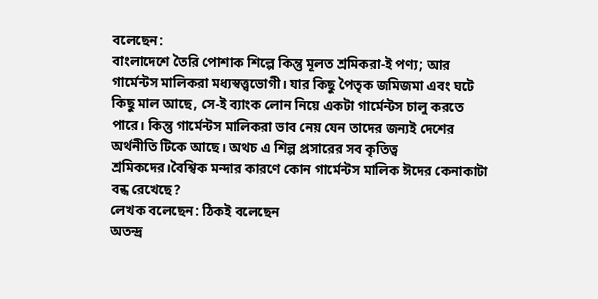বলেছেন:
বাংলাদেশে তৈরি পোশাক শিল্পে কিন্তু মূলত শ্রমিকরা-ই পণ্য; আর গার্মেন্টস মালিকরা মধ্যস্বত্ত্বভোগী। যার কিছু পৈতৃক জমিজমা এবং ঘটে কিছু মাল আছে, সে-ই ব্যাংক লোন নিয়ে একটা গার্মেন্টস চালু করতে পারে। কিন্তু গার্মেন্টস মালিকরা ভাব নেয় যেন তাদের জন্যই দেশের অর্থনীতি টিকে আছে। অথচ এ শিল্প প্রসারের সব কৃতিত্ব শ্রমিকদের।বৈশ্বিক মন্দার কারণে কোন গার্মেন্টস মালিক ঈদের কেনাকাটা বন্ধ রেখেছে?
লেখক বলেছেন: ঠিকই বলেছেন
অতন্দ্র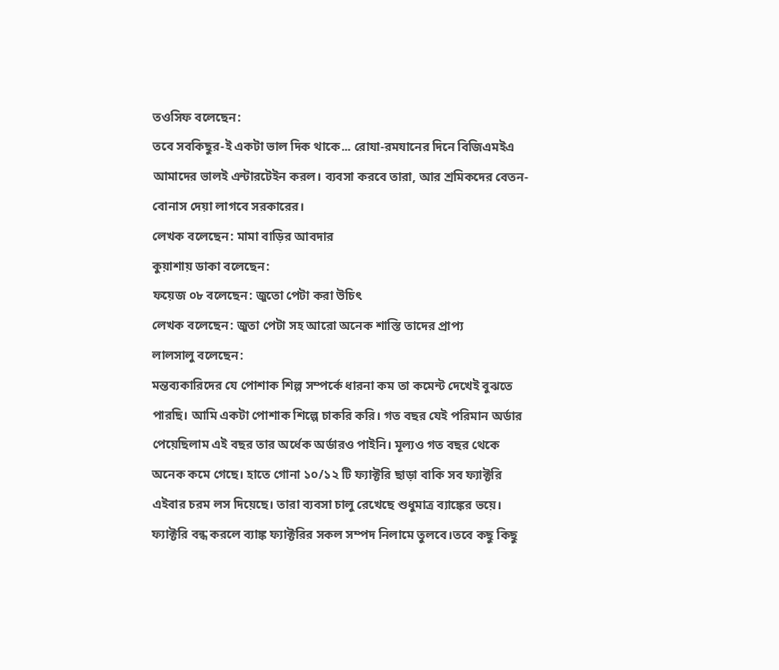তওসিফ বলেছেন:
তবে সবকিছুর-ই একটা ভাল দিক থাকে... রোযা-রমযানের দিনে বিজিএমইএ আমাদের ভালই এন্টারটেইন করল। ব্যবসা করবে তারা, আর শ্রমিকদের বেতন-বোনাস দেয়া লাগবে সরকারের।
লেখক বলেছেন: মামা বাড়ির আবদার
কুয়াশায় ডাকা বলেছেন:
ফয়েজ ০৮ বলেছেন: জুতো পেটা করা উচিৎ
লেখক বলেছেন: জুতা পেটা সহ আরো অনেক শাস্তি তাদের প্রাপ্য
লালসালু বলেছেন:
মন্তব্যকারিদের যে পোশাক শিল্প সম্পর্কে ধারনা কম তা কমেন্ট দেখেই বুঝতে পারছি। আমি একটা পোশাক শিল্পে চাকরি করি। গত বছর যেই পরিমান অর্ডার পেয়েছিলাম এই বছর তার অর্ধেক অর্ডারও পাইনি। মূল্যও গত বছর থেকে অনেক কমে গেছে। হাতে গোনা ১০/১২ টি ফ্যাক্টরি ছাড়া বাকি সব ফ্যাক্টরি এইবার চরম লস দিয়েছে। তারা ব্যবসা চালু রেখেছে শুধুমাত্র ব্যাঙ্কের ভয়ে। ফ্যাক্টরি বন্ধ করলে ব্যাঙ্ক ফ্যাক্টরির সকল সম্পদ নিলামে তুলবে।তবে কছু কিছু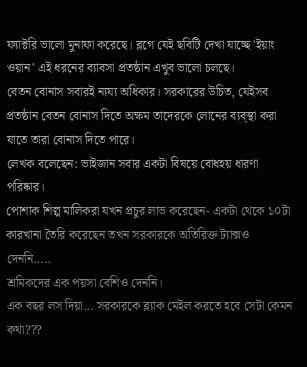ফ্যাক্টরি ভালো মুনাফা করেছে। ব্লগে যেই ছবিটি দেখা যাচ্ছে 'ইয়াং ওয়ান' এই ধরনের ব্যাবসা প্রতষ্ঠান এখুব ভালো চলছে।
বেতন বোনাস সবারই ন্যয্য অধিকার। সরকারের উচিত, যেইসব প্রতষ্ঠান বেতন বোনাস দিতে অক্ষম তাদেরকে লোনের ব্যব্স্থা করা যাতে তারা বোনাস দিতে পারে।
লেখক বলেছেন: ভাইজান সবার একটা বিষয়ে বোধহয় ধারণা পরিষ্কার।
পোশাক শিল্প মালিকরা যখন প্রচুর লাভ করেছেন- একটা থেকে ১০টা কারখানা তৈরি করেছেন তখন সরকারকে অতিরিক্ত ট্যাক্সও দেননি.....
শ্রমিকদের এক পয়সা বেশিও দেননি।
এক বছর লস দিয়া... সরকারকে ব্ল্যাক মেইল করতে হবে সেটা কেমন কথা???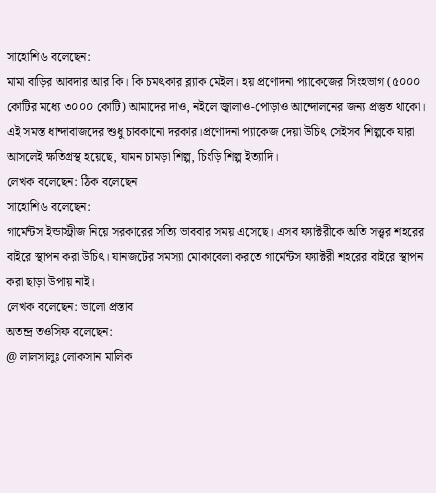সাহোশি৬ বলেছেন:
মামা বাড়ির আবদার আর কি। কি চমৎকার ব্ল্যাক মেইল। হয় প্রণোদনা প্যাকেজের সিংহভাগ (৫০০০ কোটির মধ্যে ৩০০০ কোটি) আমাদের দাও, নইলে জ্বালাও-পোড়াও আন্দোলনের জন্য প্রস্তুত থাকো। এই সমস্ত ধান্দাবাজদের শুধু চাবকানো দরকার।প্রণোদনা প্যাকেজ দেয়া উচিৎ সেইসব শিল্পকে যারা আসলেই ক্ষতিগ্রস্থ হয়েছে, যামন চামড়া শিল্প, চিংড়ি শিল্প ইত্যাদি।
লেখক বলেছেন: ঠিক বলেছেন
সাহোশি৬ বলেছেন:
গার্মেন্টস ইন্ডাস্ট্রীজ নিয়ে সরকারের সত্যি ভাববার সময় এসেছে। এসব ফ্যাক্টরীকে অতি সত্ত্বর শহরের বাইরে স্থাপন করা উচিৎ। যানজটের সমস্যা মোকাবেলা করতে গার্মেন্টস ফ্যাক্টরী শহরের বাইরে স্থাপন করা ছাড়া উপায় নাই।
লেখক বলেছেন: ভালো প্রস্তাব
অতন্দ্র তওসিফ বলেছেন:
@ লালসালুঃ লোকসান মালিক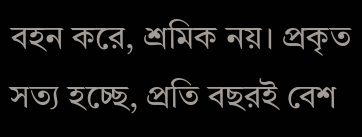বহন করে, শ্রমিক নয়। প্রকৃত সত্য হচ্ছে, প্রতি বছরই বেশ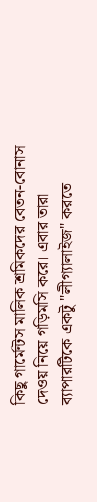কিছু গার্মেন্টস মালিক শ্রমিকদের বেতন-বোনাস দেওয় নিয়ে গড়িমসি করে। এবার তারা ব্যাপারটিকে একটু "লীগ্যালাইজ" করতে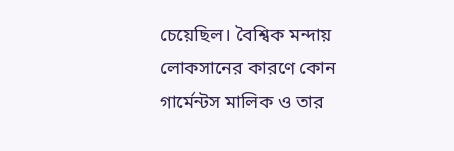চেয়েছিল। বৈশ্বিক মন্দায় লোকসানের কারণে কোন গার্মেন্টস মালিক ও তার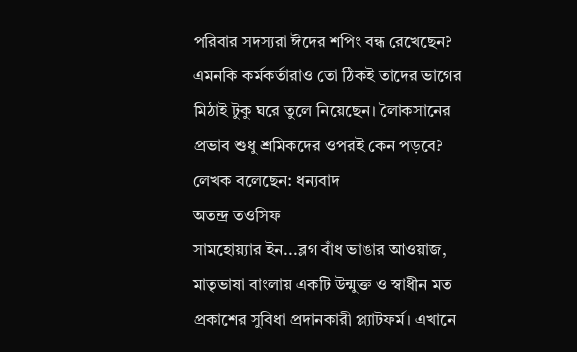পরিবার সদস্যরা ঈদের শপিং বন্ধ রেখেছেন? এমনকি কর্মকর্তারাও তো ঠিকই তাদের ভাগের মিঠাই টুকু ঘরে তুলে নিয়েছেন। লৈাকসানের প্রভাব শুধু শ্রমিকদের ওপরই কেন পড়বে?
লেখক বলেছেন: ধন্যবাদ
অতন্দ্র তওসিফ
সামহোয়্যার ইন...ব্লগ বাঁধ ভাঙার আওয়াজ, মাতৃভাষা বাংলায় একটি উন্মুক্ত ও স্বাধীন মত প্রকাশের সুবিধা প্রদানকারী প্ল্যাটফর্ম। এখানে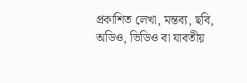প্রকাশিত লেখা, মন্তব্য, ছবি, অডিও, ভিডিও বা যাবতীয়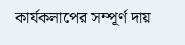কার্যকলাপের সম্পূর্ণ দায়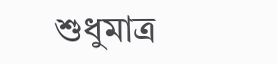শুধুমাত্র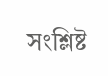সংশ্লিষ্ট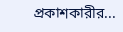প্রকাশকারীর...